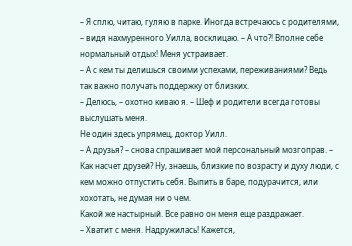– Я сплю, читаю, гуляю в парке. Иногда встречаюсь с родителями, – видя нахмуренного Уилла, восклицаю. – А что?! Вполне себе нормальный отдых! Меня устраивает.
– А с кем ты делишься своими успехами, переживаниями? Ведь так важно получать поддержку от близких.
– Делюсь, – охотно киваю я. – Шеф и родители всегда готовы выслушать меня.
Не один здесь упрямец, доктор Уилл.
– А друзья? – снова спрашивает мой персональный мозгоправ. – Как насчет друзей? Ну, знаешь, близкие по возрасту и духу люди, с кем можно отпустить себя. Выпить в баре, подурачится, или хохотать, не думая ни о чем.
Какой же настырный. Все равно он меня еще раздражает.
– Хватит с меня. Надружилась! Кажется,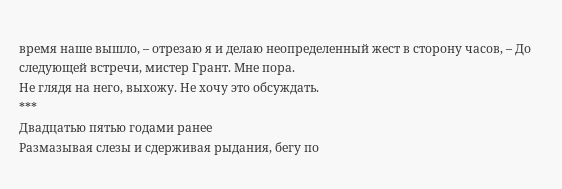время наше вышло, – отрезаю я и делаю неопределенный жест в сторону часов, – До следующей встречи, мистер Грант. Мне пора.
Не глядя на него, выхожу. Не хочу это обсуждать.
***
Двадцатью пятью годами ранее
Размазывая слезы и сдерживая рыдания, бегу по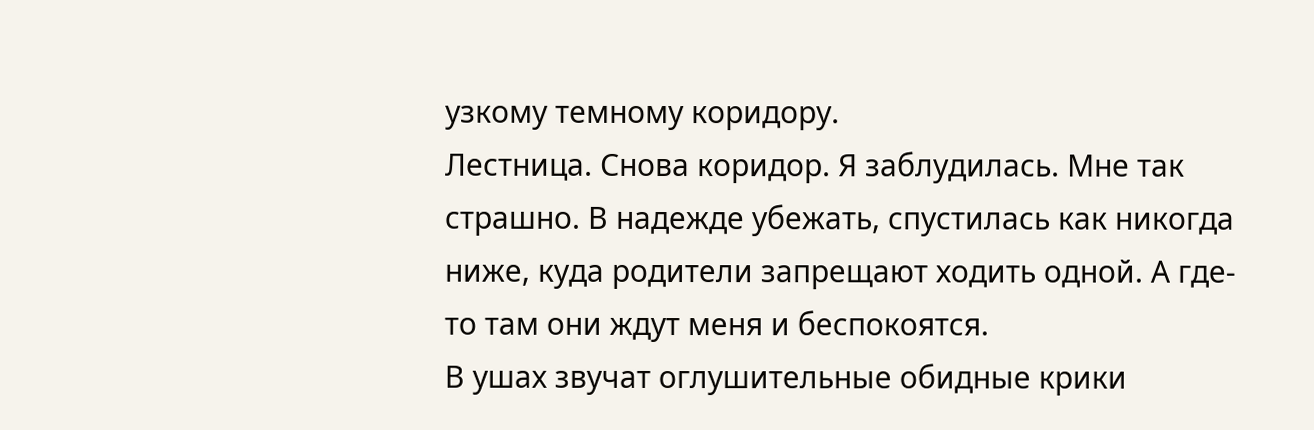узкому темному коридору.
Лестница. Снова коридор. Я заблудилась. Мне так страшно. В надежде убежать, спустилась как никогда ниже, куда родители запрещают ходить одной. А где-то там они ждут меня и беспокоятся.
В ушах звучат оглушительные обидные крики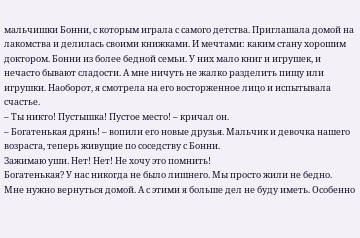мальчишки Бонни, с которым играла с самого детства. Приглашала домой на лакомства и делилась своими книжками. И мечтами: каким стану хорошим доктором. Бонни из более бедной семьи. У них мало книг и игрушек, и нечасто бывают сладости. А мне ничуть не жалко разделить пищу или игрушки. Наоборот, я смотрела на его восторженное лицо и испытывала счастье.
– Ты никто! Пустышка! Пустое место! – кричал он.
– Богатенькая дрянь! – вопили его новые друзья. Мальчик и девочка нашего возраста, теперь живущие по соседству с Бонни.
Зажимаю уши. Нет! Нет! Не хочу это помнить!
Богатенькая? У нас никогда не было лишнего. Мы просто жили не бедно.
Мне нужно вернуться домой. А с этими я больше дел не буду иметь. Особенно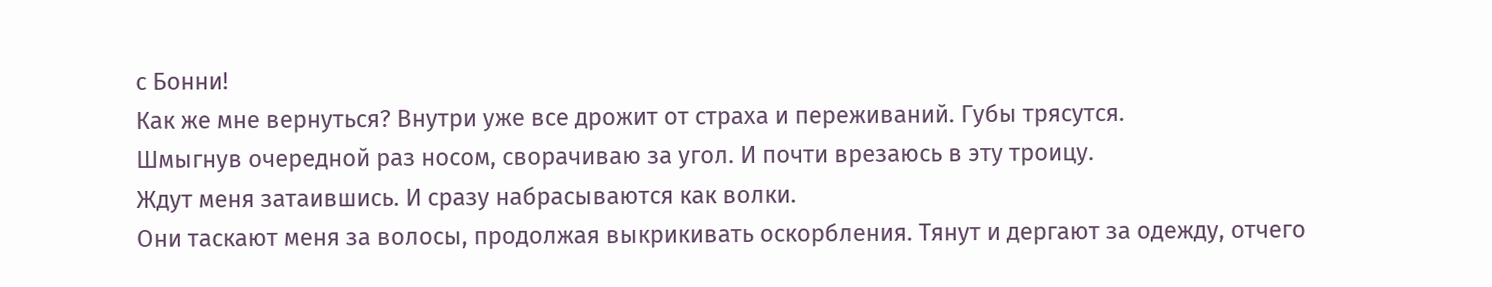с Бонни!
Как же мне вернуться? Внутри уже все дрожит от страха и переживаний. Губы трясутся.
Шмыгнув очередной раз носом, сворачиваю за угол. И почти врезаюсь в эту троицу.
Ждут меня затаившись. И сразу набрасываются как волки.
Они таскают меня за волосы, продолжая выкрикивать оскорбления. Тянут и дергают за одежду, отчего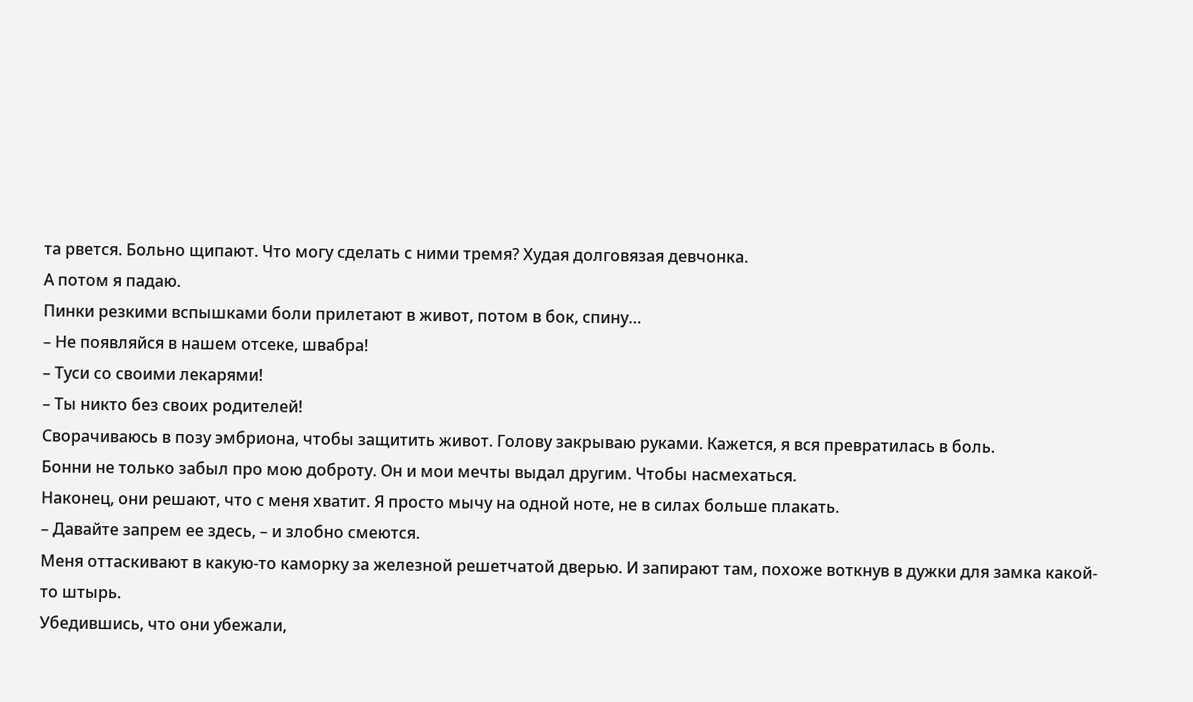та рвется. Больно щипают. Что могу сделать с ними тремя? Худая долговязая девчонка.
А потом я падаю.
Пинки резкими вспышками боли прилетают в живот, потом в бок, спину…
– Не появляйся в нашем отсеке, швабра!
– Туси со своими лекарями!
– Ты никто без своих родителей!
Сворачиваюсь в позу эмбриона, чтобы защитить живот. Голову закрываю руками. Кажется, я вся превратилась в боль.
Бонни не только забыл про мою доброту. Он и мои мечты выдал другим. Чтобы насмехаться.
Наконец, они решают, что с меня хватит. Я просто мычу на одной ноте, не в силах больше плакать.
– Давайте запрем ее здесь, – и злобно смеются.
Меня оттаскивают в какую-то каморку за железной решетчатой дверью. И запирают там, похоже воткнув в дужки для замка какой-то штырь.
Убедившись, что они убежали,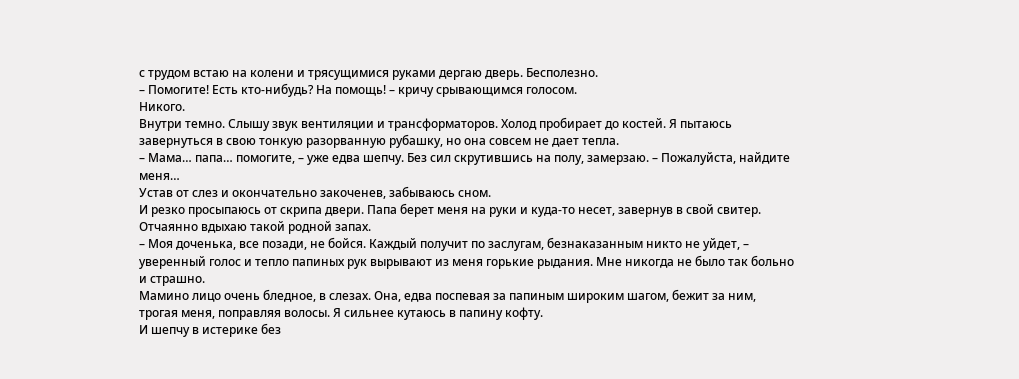с трудом встаю на колени и трясущимися руками дергаю дверь. Бесполезно.
– Помогите! Есть кто-нибудь? На помощь! – кричу срывающимся голосом.
Никого.
Внутри темно. Слышу звук вентиляции и трансформаторов. Холод пробирает до костей. Я пытаюсь завернуться в свою тонкую разорванную рубашку, но она совсем не дает тепла.
– Мама… папа… помогите, – уже едва шепчу. Без сил скрутившись на полу, замерзаю. – Пожалуйста, найдите меня…
Устав от слез и окончательно закоченев, забываюсь сном.
И резко просыпаюсь от скрипа двери. Папа берет меня на руки и куда-то несет, завернув в свой свитер. Отчаянно вдыхаю такой родной запах.
– Моя доченька, все позади, не бойся. Каждый получит по заслугам, безнаказанным никто не уйдет, – уверенный голос и тепло папиных рук вырывают из меня горькие рыдания. Мне никогда не было так больно и страшно.
Мамино лицо очень бледное, в слезах. Она, едва поспевая за папиным широким шагом, бежит за ним, трогая меня, поправляя волосы. Я сильнее кутаюсь в папину кофту.
И шепчу в истерике без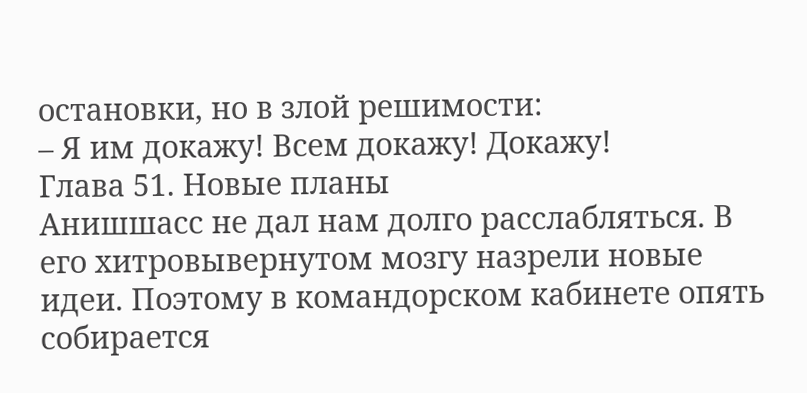остановки, но в злой решимости:
– Я им докажу! Всем докажу! Докажу!
Глава 51. Новые планы
Анишшасс не дал нам долго расслабляться. В его хитровывернутом мозгу назрели новые идеи. Поэтому в командорском кабинете опять собирается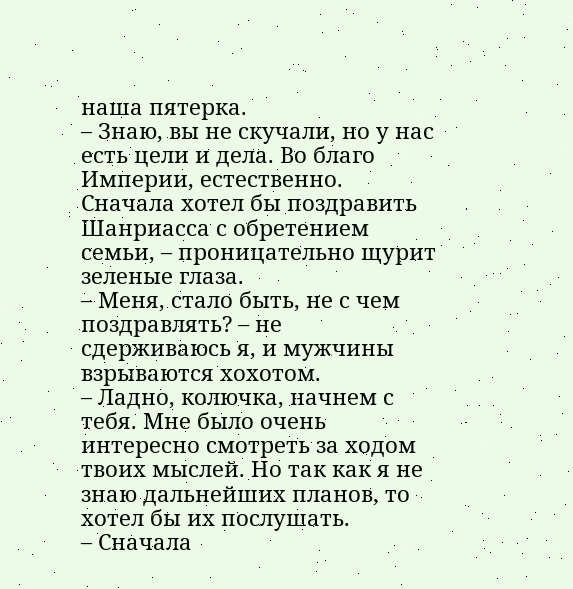наша пятерка.
– Знаю, вы не скучали, но у нас есть цели и дела. Во благо Империи, естественно. Сначала хотел бы поздравить Шанриасса с обретением семьи, – проницательно щурит зеленые глаза.
– Меня, стало быть, не с чем поздравлять? – не сдерживаюсь я, и мужчины взрываются хохотом.
– Ладно, колючка, начнем с тебя. Мне было очень интересно смотреть за ходом твоих мыслей. Но так как я не знаю дальнейших планов, то хотел бы их послушать.
– Сначала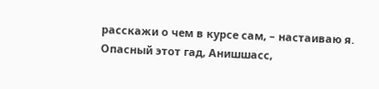расскажи о чем в курсе сам, – настаиваю я.
Опасный этот гад, Анишшасс,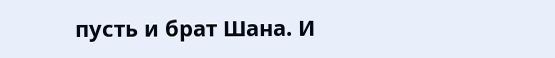пусть и брат Шана. И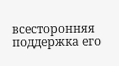всесторонняя поддержка его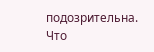подозрительна. Что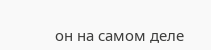он на самом деле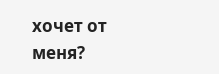хочет от меня?